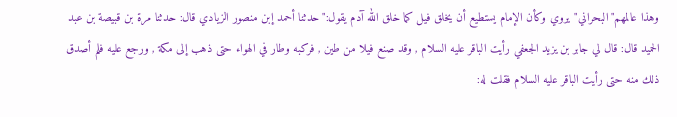وهذا عالمهم"البحراني"يروي وكأن الإمام يستطيع أن يخلق فيل كما خلق الله آدم يقول:"حدثنا أحمد إبن منصور الزيادي قال: حدثنا مرة بن قبيصة بن عبد الحميد قال: قال لي جابر بن يزيد الجعفي رأيت الباقر عليه السلام , وقد صنع فيلا من طين , فركبه وطار في الهواء حتى ذهب إلى مكة , ورجع عليه فلم أصدق ذلك منه حتى رأيت الباقر عليه السلام فقلت له: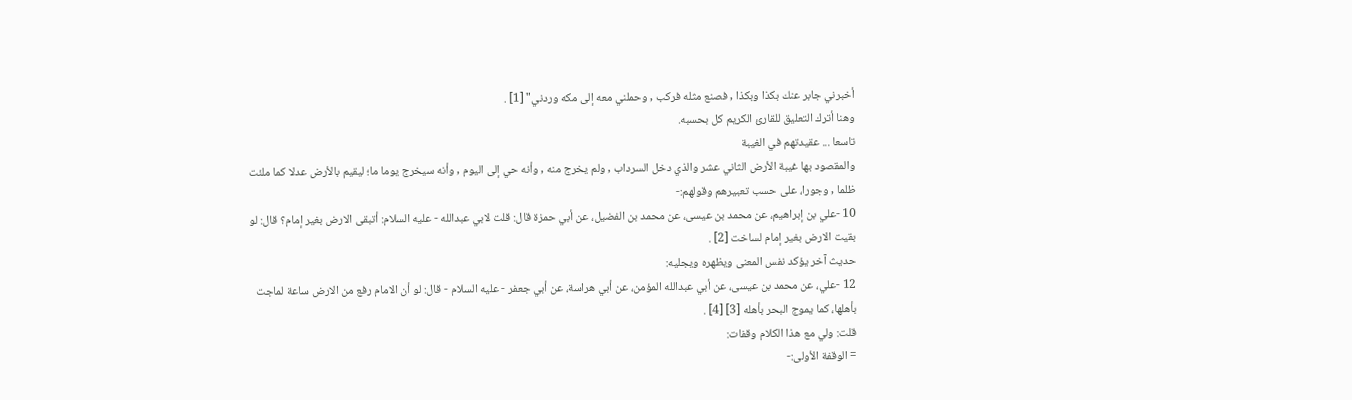أخبرني جابر عنك بكذا وبكذا , فصنع مثله فركب , وحملني معه إلى مكه وردني" [1] .
وهنا أترك التعليق للقارئ الكريم كل بحسبه.
تاسعا ... عقيدتهم في الغيبة
والمقصود بها غيبة الأرض الثاني عشر والذي دخل السرداب , ولم يخرج منه , وأنه حي إلى اليوم , وأنه سيخرج يوما ما؛ ليقيم بالأرض عدلا كما ملئت ظلما , وجورا، على حسب تعبيرهم وقولهم:-
10 -علي بن إبراهيم، عن محمد بن عيسى، عن محمد بن الفضيل، عن أبي حمزة قال: قلت لابي عبدالله - عليه السلام: أتبقى الارض بغير إمام؟ قال: لو بقيت الارض بغير إمام لساخت [2] .
حديث آخر يؤكد نفس المعنى ويظهره ويجليه:
12 -علي، عن محمد بن عيسى، عن أبي عبدالله المؤمن، عن أبي هراسة، عن أبي جعفر - عليه السلام - قال: لو أن الامام رفع من الارض ساعة لماجت بأهلها، كما يموج البحر بأهله [3] [4] .
قلت: ولي مع هذا الكلام وقفات:
= الوقفة الأولى:-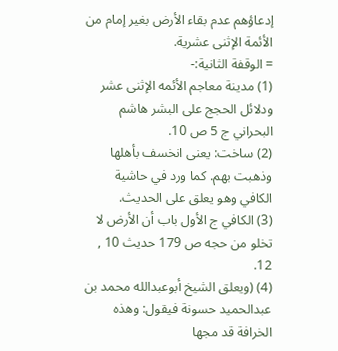إدعاؤهم عدم بقاء الأرض بغير إمام من الأئمة الإثنى عشرية.
= الوقفة الثانية:-
(1) مدينة معاجم الأئمه الإثنى عشر ودلائل الحجج على البشر هاشم البحراني ج 5 ص 10.
(2) ساخت: يعنى انخسف بأهلها وذهبت بهم. كما ورد في حاشية الكافي وهو يعلق على الحديث.
(3) الكافي ج الأول باب أن الأرض لا تخلو من حجه ص 179 حديث 10 , 12.
(4) (ويعلق الشيخ أبوعبدالله محمد بن عبدالحميد حسونة فيقول: وهذه الخرافة قد مجها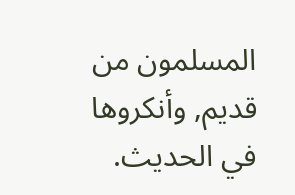المسلمون من قديم, وأنكروها في الحديث.